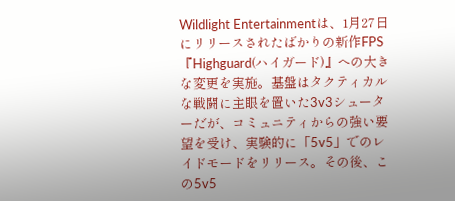Wildlight Entertainmentは、1月27日にリリースされたばかりの新作FPS『Highguard(ハイガード)』への大きな変更を実施。基盤はタクティカルな戦闘に主眼を置いた3v3シューターだが、コミュニティからの強い要望を受け、実験的に「5v5」でのレイドモードをリリース。その後、この5v5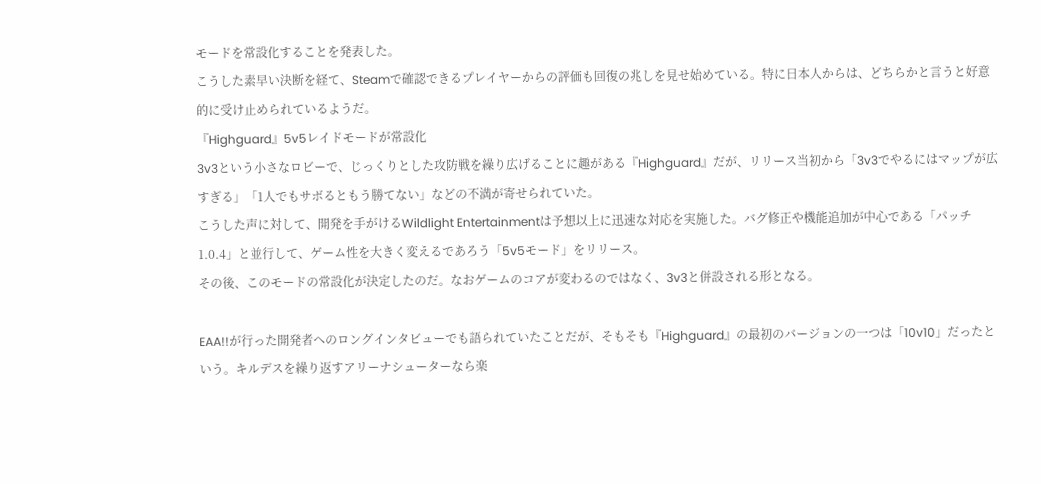モードを常設化することを発表した。
こうした素早い決断を経て、Steamで確認できるプレイヤーからの評価も回復の兆しを見せ始めている。特に日本人からは、どちらかと言うと好意的に受け止められているようだ。
『Highguard』5v5レイドモードが常設化
3v3という小さなロビーで、じっくりとした攻防戦を繰り広げることに趣がある『Highguard』だが、リリース当初から「3v3でやるにはマップが広すぎる」「1人でもサボるともう勝てない」などの不満が寄せられていた。
こうした声に対して、開発を手がけるWildlight Entertainmentは予想以上に迅速な対応を実施した。バグ修正や機能追加が中心である「パッチ1.0.4」と並行して、ゲーム性を大きく変えるであろう「5v5モード」をリリース。
その後、このモードの常設化が決定したのだ。なおゲームのコアが変わるのではなく、3v3と併設される形となる。

EAA!!が行った開発者へのロングインタビューでも語られていたことだが、そもそも『Highguard』の最初のバージョンの一つは「10v10」だったという。キルデスを繰り返すアリーナシューターなら楽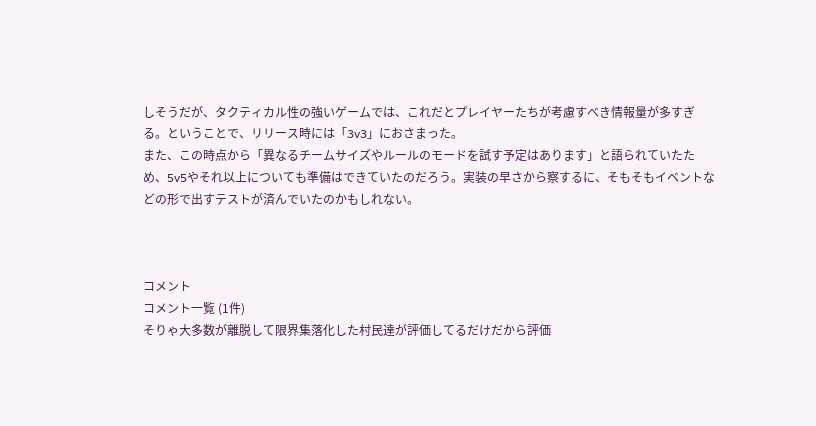しそうだが、タクティカル性の強いゲームでは、これだとプレイヤーたちが考慮すべき情報量が多すぎる。ということで、リリース時には「3v3」におさまった。
また、この時点から「異なるチームサイズやルールのモードを試す予定はあります」と語られていたため、5v5やそれ以上についても準備はできていたのだろう。実装の早さから察するに、そもそもイベントなどの形で出すテストが済んでいたのかもしれない。



コメント
コメント一覧 (1件)
そりゃ大多数が離脱して限界集落化した村民達が評価してるだけだから評価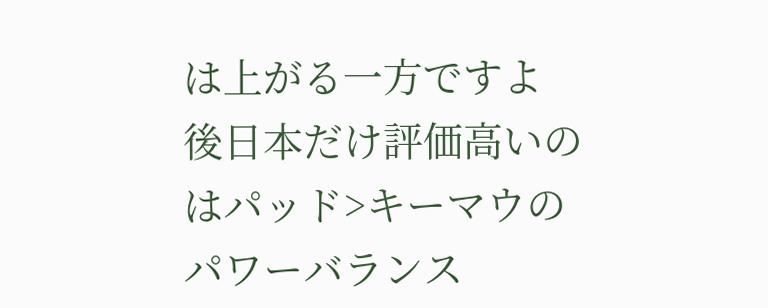は上がる一方ですよ
後日本だけ評価高いのはパッド>キーマウのパワーバランス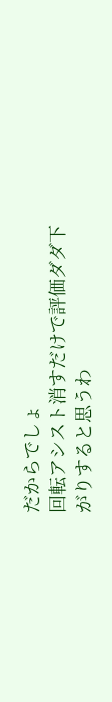だからでしょ
回転アシスト消すだけで評価ダダ下がりすると思うわ